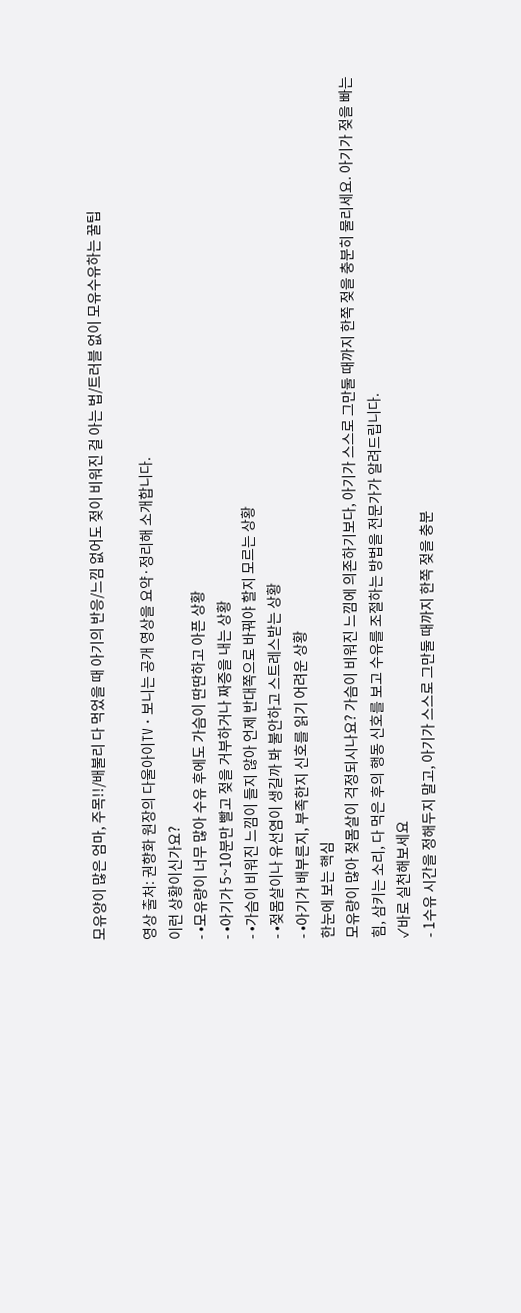모유양이 많은 엄마, 주목!!/배불리 다 먹었을 때 아기의 반응/느낌 없어도 젖이 비워진 걸 아는 법/트러블 없이 모유수유하는 꿀팁

영상 출처: 권향화 원장의 다울아이TV · 보니는 공개 영상을 요약·정리해 소개합니다.
이런 상황이신가요?
- •모유량이 너무 많아 수유 후에도 가슴이 딴딴하고 아픈 상황
- •아기가 5~10분만 빨고 젖을 거부하거나 짜증을 내는 상황
- •가슴이 비워진 느낌이 들지 않아 언제 반대쪽으로 바꿔야 할지 모르는 상황
- •젖몸살이나 유선염이 생길까 봐 불안하고 스트레스받는 상황
- •아기가 배부른지, 부족한지 신호를 읽기 어려운 상황
한눈에 보는 핵심
모유량이 많아 젖몸살이 걱정되시나요? 가슴이 비워진 느낌에 의존하기보다, 아기가 스스로 그만둘 때까지 한쪽 젖을 충분히 물리세요. 아기가 젖을 빠는 힘, 삼키는 소리, 다 먹은 후의 행동 신호를 보고 수유를 조절하는 방법을 전문가가 알려드립니다.
✓바로 실천해보세요
- 1수유 시간을 정해두지 말고, 아기가 스스로 그만둘 때까지 한쪽 젖을 충분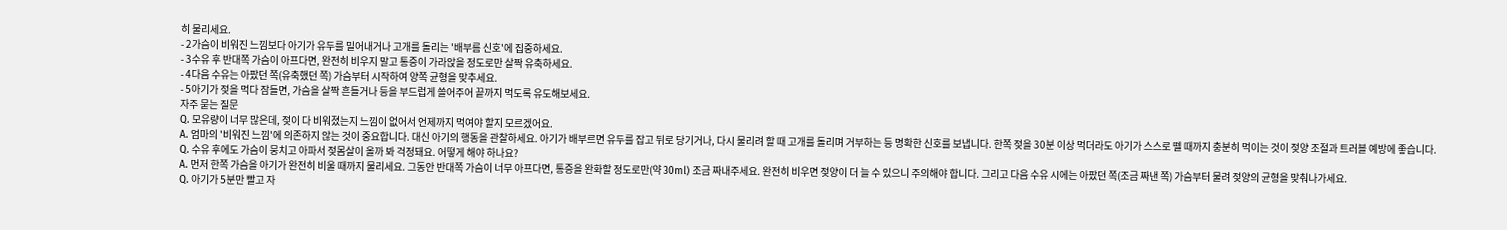히 물리세요.
- 2가슴이 비워진 느낌보다 아기가 유두를 밀어내거나 고개를 돌리는 '배부름 신호'에 집중하세요.
- 3수유 후 반대쪽 가슴이 아프다면, 완전히 비우지 말고 통증이 가라앉을 정도로만 살짝 유축하세요.
- 4다음 수유는 아팠던 쪽(유축했던 쪽) 가슴부터 시작하여 양쪽 균형을 맞추세요.
- 5아기가 젖을 먹다 잠들면, 가슴을 살짝 흔들거나 등을 부드럽게 쓸어주어 끝까지 먹도록 유도해보세요.
자주 묻는 질문
Q. 모유량이 너무 많은데, 젖이 다 비워졌는지 느낌이 없어서 언제까지 먹여야 할지 모르겠어요.
A. 엄마의 '비워진 느낌'에 의존하지 않는 것이 중요합니다. 대신 아기의 행동을 관찰하세요. 아기가 배부르면 유두를 잡고 뒤로 당기거나, 다시 물리려 할 때 고개를 돌리며 거부하는 등 명확한 신호를 보냅니다. 한쪽 젖을 30분 이상 먹더라도 아기가 스스로 뗄 때까지 충분히 먹이는 것이 젖양 조절과 트러블 예방에 좋습니다.
Q. 수유 후에도 가슴이 뭉치고 아파서 젖몸살이 올까 봐 걱정돼요. 어떻게 해야 하나요?
A. 먼저 한쪽 가슴을 아기가 완전히 비울 때까지 물리세요. 그동안 반대쪽 가슴이 너무 아프다면, 통증을 완화할 정도로만(약 30ml) 조금 짜내주세요. 완전히 비우면 젖양이 더 늘 수 있으니 주의해야 합니다. 그리고 다음 수유 시에는 아팠던 쪽(조금 짜낸 쪽) 가슴부터 물려 젖양의 균형을 맞춰나가세요.
Q. 아기가 5분만 빨고 자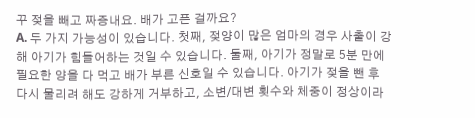꾸 젖을 빼고 짜증내요. 배가 고픈 걸까요?
A. 두 가지 가능성이 있습니다. 첫째, 젖양이 많은 엄마의 경우 사출이 강해 아기가 힘들어하는 것일 수 있습니다. 둘째, 아기가 정말로 5분 만에 필요한 양을 다 먹고 배가 부른 신호일 수 있습니다. 아기가 젖을 뺀 후 다시 물리려 해도 강하게 거부하고, 소변/대변 횟수와 체중이 정상이라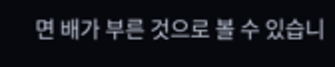면 배가 부른 것으로 볼 수 있습니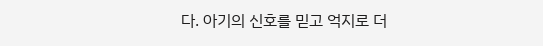다. 아기의 신호를 믿고 억지로 더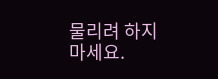물리려 하지 마세요.